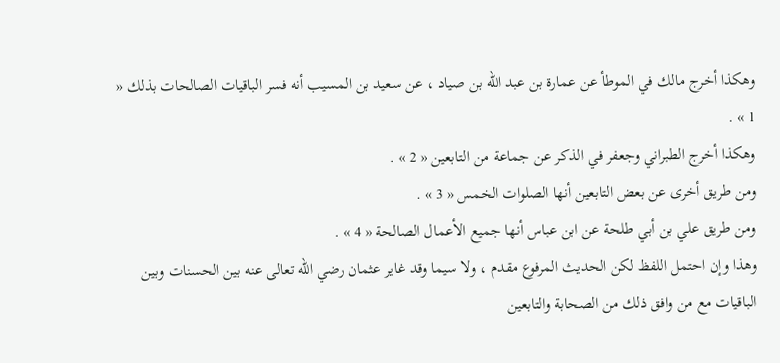وهكذا أخرج مالك في الموطأ عن عمارة بن عبد اللّه بن صياد ، عن سعيد بن المسيب أنه فسر الباقيات الصالحات بذلك « 1 » .
وهكذا أخرج الطبراني وجعفر في الذكر عن جماعة من التابعين « 2 » .
ومن طريق أخرى عن بعض التابعين أنها الصلوات الخمس « 3 » .
ومن طريق علي بن أبي طلحة عن ابن عباس أنها جميع الأعمال الصالحة « 4 » .
وهذا وإن احتمل اللفظ لكن الحديث المرفوع مقدم ، ولا سيما وقد غاير عثمان رضي اللّه تعالى عنه بين الحسنات وبين الباقيات مع من وافق ذلك من الصحابة والتابعين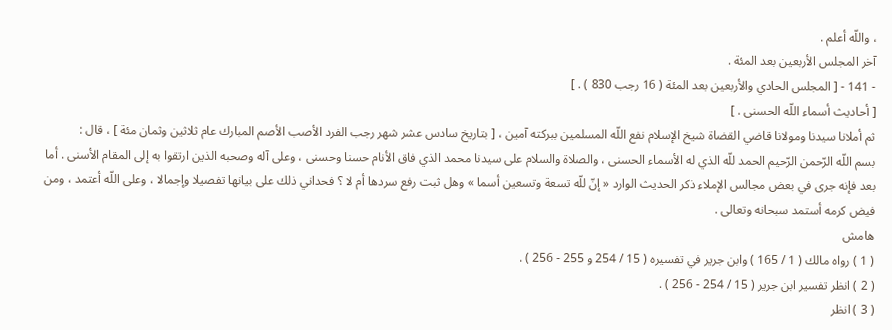، واللّه أعلم .
آخر المجلس الأربعين بعد المئة .
- 141 - [ المجلس الحادي والأربعين بعد المئة ( 16 رجب 830 ) . ]
[ أحاديث أسماء اللّه الحسنى . ]
ثم أملانا سيدنا ومولانا قاضي القضاة شيخ الإسلام نفع اللّه المسلمين ببركته آمين ، [ بتاريخ سادس عشر شهر رجب الفرد الأصب الأصم المبارك عام ثلاثين وثمان مئة ] ، قال :
بسم اللّه الرّحمن الرّحيم الحمد للّه الذي له الأسماء الحسنى ، والصلاة والسلام على سيدنا محمد الذي فاق الأنام حسنا وحسنى ، وعلى آله وصحبه الذين ارتقوا به إلى المقام الأسنى . أما بعد فإنه جرى في بعض مجالس الإملاء ذكر الحديث الوارد « إنّ للّه تسعة وتسعين أسما » وهل ثبت رفع سردها أم لا ؟ فحداني ذلك على بيانها تفصيلا وإجمالا ، وعلى اللّه أعتمد ، ومن فيض كرمه أستمد سبحانه وتعالى .
هامش
( 1 ) رواه مالك ( 1 / 165 ) وابن جرير في تفسيره ( 15 / 254 و 255 - 256 ) .
( 2 ) انظر تفسير ابن جرير ( 15 / 254 - 256 ) .
( 3 ) انظر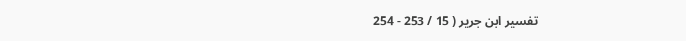تفسير ابن جرير ( 15 / 253 - 254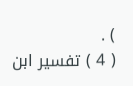) .
( 4 ) تفسير ابن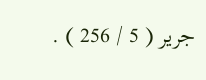جرير ( 5 / 256 ) .